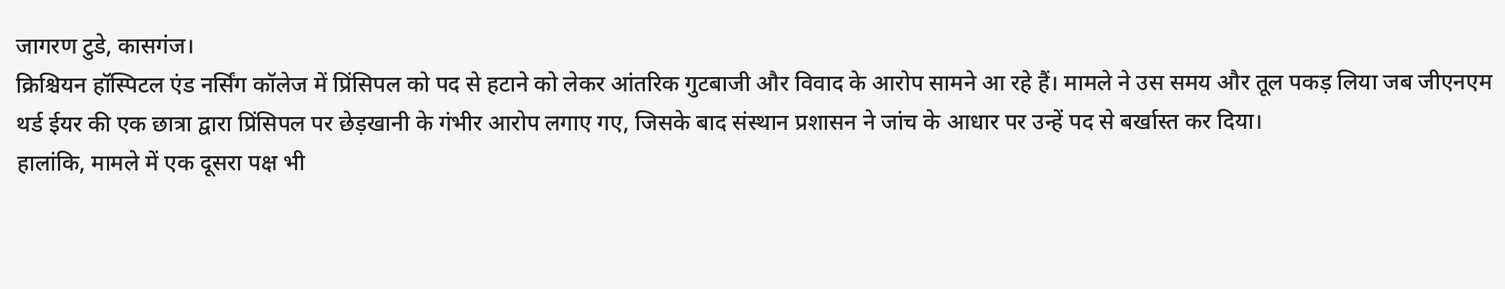जागरण टुडे, कासगंज।
क्रिश्चियन हॉस्पिटल एंड नर्सिंग कॉलेज में प्रिंसिपल को पद से हटाने को लेकर आंतरिक गुटबाजी और विवाद के आरोप सामने आ रहे हैं। मामले ने उस समय और तूल पकड़ लिया जब जीएनएम थर्ड ईयर की एक छात्रा द्वारा प्रिंसिपल पर छेड़खानी के गंभीर आरोप लगाए गए, जिसके बाद संस्थान प्रशासन ने जांच के आधार पर उन्हें पद से बर्खास्त कर दिया।
हालांकि, मामले में एक दूसरा पक्ष भी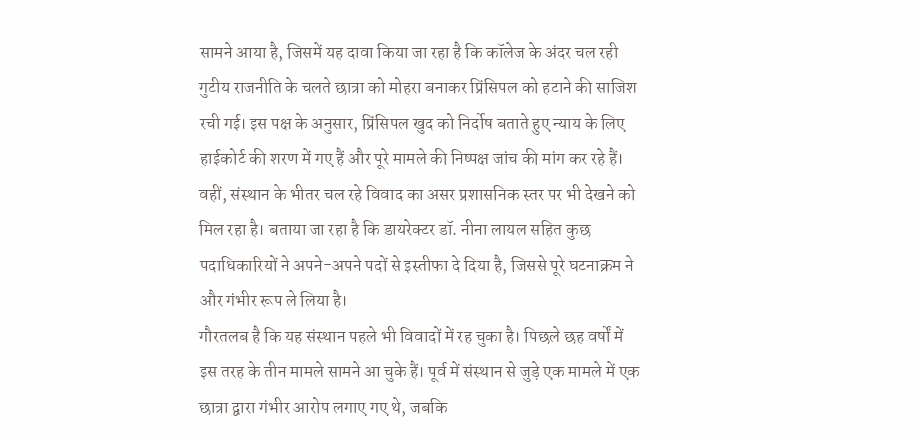सामने आया है, जिसमें यह दावा किया जा रहा है कि कॉलेज के अंदर चल रही गुटीय राजनीति के चलते छात्रा को मोहरा बनाकर प्रिंसिपल को हटाने की साजिश रची गई। इस पक्ष के अनुसार, प्रिंसिपल खुद को निर्दोष बताते हुए न्याय के लिए हाईकोर्ट की शरण में गए हैं और पूरे मामले की निष्पक्ष जांच की मांग कर रहे हैं।
वहीं, संस्थान के भीतर चल रहे विवाद का असर प्रशासनिक स्तर पर भी देखने को मिल रहा है। बताया जा रहा है कि डायरेक्टर डॉ. नीना लायल सहित कुछ पदाधिकारियों ने अपने-अपने पदों से इस्तीफा दे दिया है, जिससे पूरे घटनाक्रम ने और गंभीर रूप ले लिया है।
गौरतलब है कि यह संस्थान पहले भी विवादों में रह चुका है। पिछले छह वर्षों में इस तरह के तीन मामले सामने आ चुके हैं। पूर्व में संस्थान से जुड़े एक मामले में एक छात्रा द्वारा गंभीर आरोप लगाए गए थे, जबकि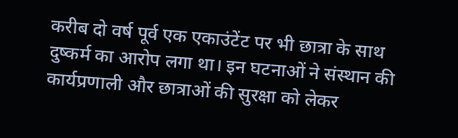करीब दो वर्ष पूर्व एक एकाउंटेंट पर भी छात्रा के साथ दुष्कर्म का आरोप लगा था। इन घटनाओं ने संस्थान की कार्यप्रणाली और छात्राओं की सुरक्षा को लेकर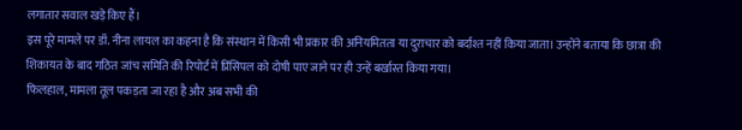लगातार सवाल खड़े किए हैं।
इस पूरे मामले पर डॉ. नीना लायल का कहना है कि संस्थान में किसी भी प्रकार की अनियमितता या दुराचार को बर्दाश्त नहीं किया जाता। उन्होंने बताया कि छात्रा की शिकायत के बाद गठित जांच समिति की रिपोर्ट में प्रिंसिपल को दोषी पाए जाने पर ही उन्हें बर्खास्त किया गया।
फिलहाल, मामला तूल पकड़ता जा रहा है और अब सभी की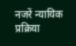नजरें न्यायिक प्रक्रिया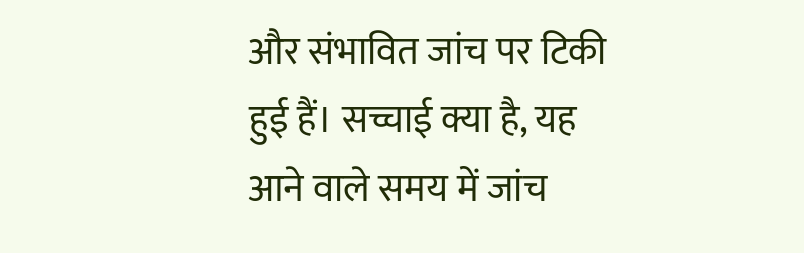और संभावित जांच पर टिकी हुई हैं। सच्चाई क्या है, यह आने वाले समय में जांच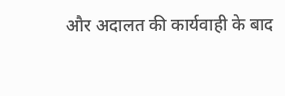और अदालत की कार्यवाही के बाद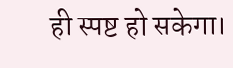ही स्पष्ट हो सकेगा।